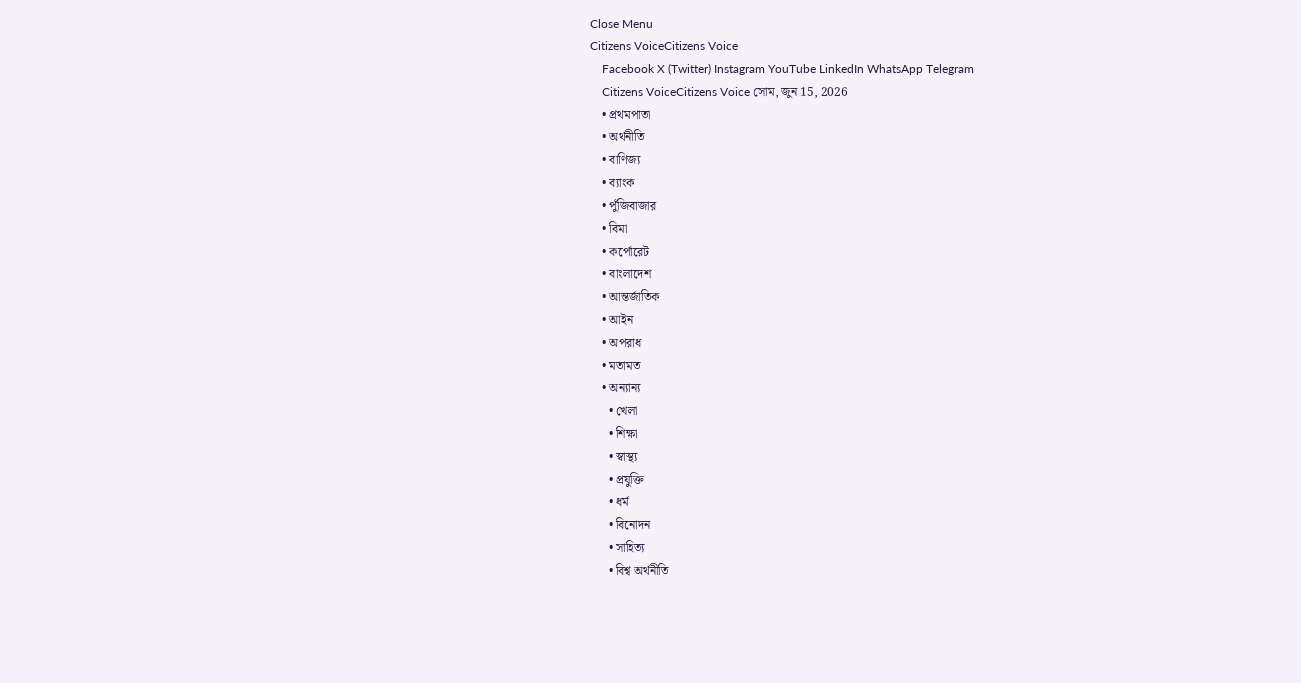Close Menu
Citizens VoiceCitizens Voice
    Facebook X (Twitter) Instagram YouTube LinkedIn WhatsApp Telegram
    Citizens VoiceCitizens Voice সোম, জুন 15, 2026
    • প্রথমপাতা
    • অর্থনীতি
    • বাণিজ্য
    • ব্যাংক
    • পুঁজিবাজার
    • বিমা
    • কর্পোরেট
    • বাংলাদেশ
    • আন্তর্জাতিক
    • আইন
    • অপরাধ
    • মতামত
    • অন্যান্য
      • খেলা
      • শিক্ষা
      • স্বাস্থ্য
      • প্রযুক্তি
      • ধর্ম
      • বিনোদন
      • সাহিত্য
      • বিশ্ব অর্থনীতি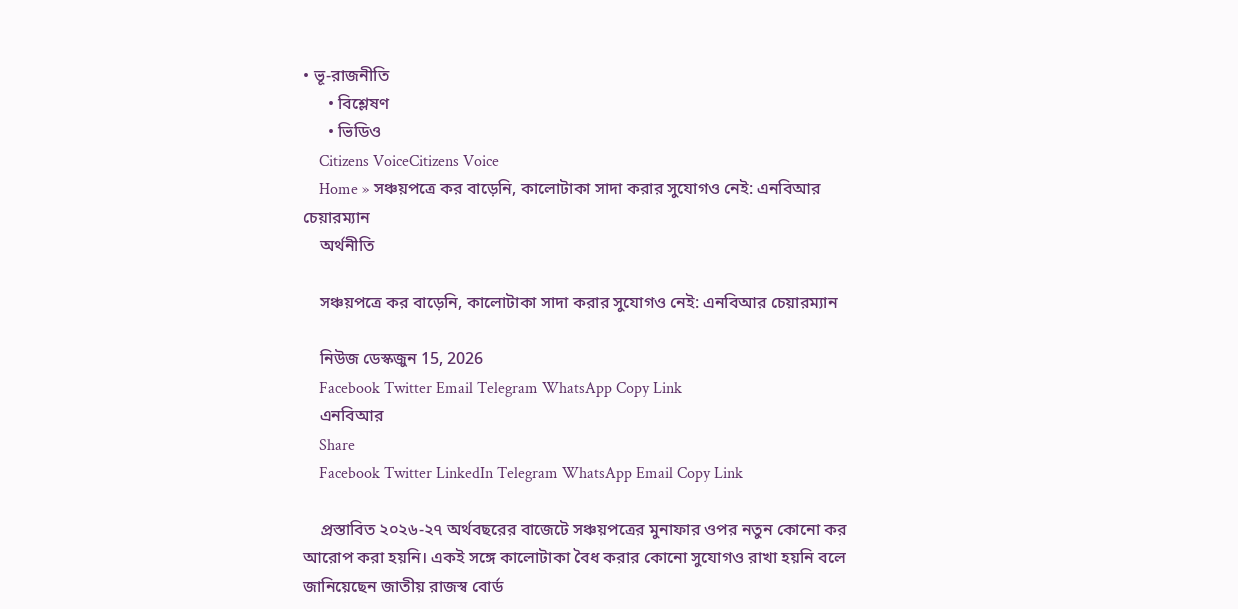• ভূ-রাজনীতি
      • বিশ্লেষণ
      • ভিডিও
    Citizens VoiceCitizens Voice
    Home » সঞ্চয়পত্রে কর বাড়েনি, কালোটাকা সাদা করার সুযোগও নেই: এনবিআর চেয়ারম্যান
    অর্থনীতি

    সঞ্চয়পত্রে কর বাড়েনি, কালোটাকা সাদা করার সুযোগও নেই: এনবিআর চেয়ারম্যান

    নিউজ ডেস্কজুন 15, 2026
    Facebook Twitter Email Telegram WhatsApp Copy Link
    এনবিআর
    Share
    Facebook Twitter LinkedIn Telegram WhatsApp Email Copy Link

    প্রস্তাবিত ২০২৬-২৭ অর্থবছরের বাজেটে সঞ্চয়পত্রের মুনাফার ওপর নতুন কোনো কর আরোপ করা হয়নি। একই সঙ্গে কালোটাকা বৈধ করার কোনো সুযোগও রাখা হয়নি বলে জানিয়েছেন জাতীয় রাজস্ব বোর্ড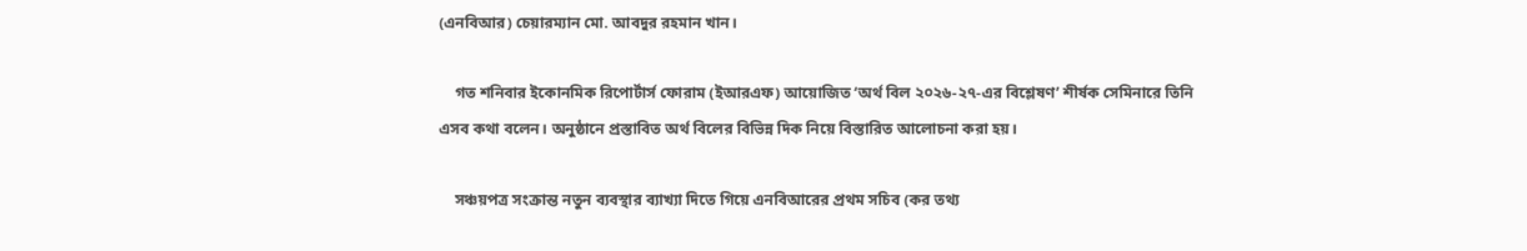(এনবিআর) চেয়ারম্যান মো. আবদুর রহমান খান।

    গত শনিবার ইকোনমিক রিপোর্টার্স ফোরাম (ইআরএফ) আয়োজিত ‘অর্থ বিল ২০২৬-২৭-এর বিশ্লেষণ’ শীর্ষক সেমিনারে তিনি এসব কথা বলেন। অনুষ্ঠানে প্রস্তাবিত অর্থ বিলের বিভিন্ন দিক নিয়ে বিস্তারিত আলোচনা করা হয়।

    সঞ্চয়পত্র সংক্রান্ত নতুন ব্যবস্থার ব্যাখ্যা দিতে গিয়ে এনবিআরের প্রথম সচিব (কর তথ্য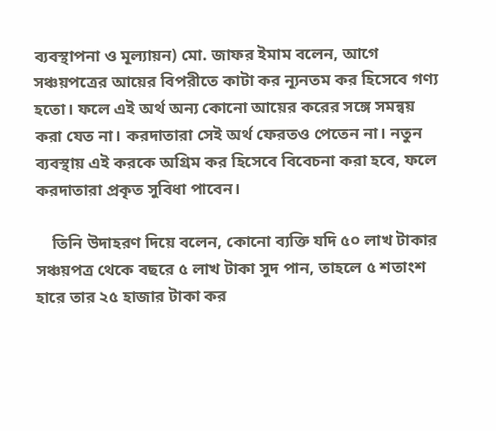ব্যবস্থাপনা ও মূল্যায়ন) মো. জাফর ইমাম বলেন, আগে সঞ্চয়পত্রের আয়ের বিপরীতে কাটা কর ন্যূনতম কর হিসেবে গণ্য হতো। ফলে এই অর্থ অন্য কোনো আয়ের করের সঙ্গে সমন্বয় করা যেত না। করদাতারা সেই অর্থ ফেরতও পেতেন না। নতুন ব্যবস্থায় এই করকে অগ্রিম কর হিসেবে বিবেচনা করা হবে, ফলে করদাতারা প্রকৃত সুবিধা পাবেন।

    তিনি উদাহরণ দিয়ে বলেন, কোনো ব্যক্তি যদি ৫০ লাখ টাকার সঞ্চয়পত্র থেকে বছরে ৫ লাখ টাকা সুদ পান, তাহলে ৫ শতাংশ হারে তার ২৫ হাজার টাকা কর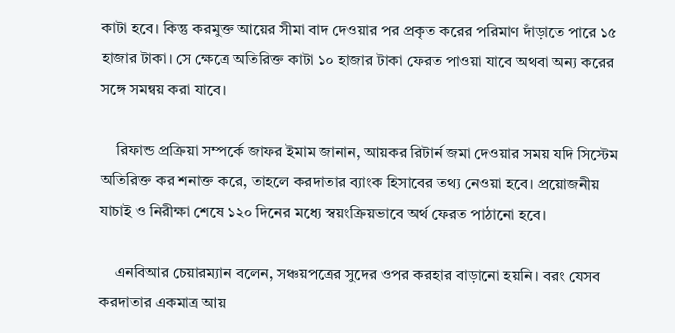কাটা হবে। কিন্তু করমুক্ত আয়ের সীমা বাদ দেওয়ার পর প্রকৃত করের পরিমাণ দাঁড়াতে পারে ১৫ হাজার টাকা। সে ক্ষেত্রে অতিরিক্ত কাটা ১০ হাজার টাকা ফেরত পাওয়া যাবে অথবা অন্য করের সঙ্গে সমন্বয় করা যাবে।

    রিফান্ড প্রক্রিয়া সম্পর্কে জাফর ইমাম জানান, আয়কর রিটার্ন জমা দেওয়ার সময় যদি সিস্টেম অতিরিক্ত কর শনাক্ত করে, তাহলে করদাতার ব্যাংক হিসাবের তথ্য নেওয়া হবে। প্রয়োজনীয় যাচাই ও নিরীক্ষা শেষে ১২০ দিনের মধ্যে স্বয়ংক্রিয়ভাবে অর্থ ফেরত পাঠানো হবে।

    এনবিআর চেয়ারম্যান বলেন, সঞ্চয়পত্রের সুদের ওপর করহার বাড়ানো হয়নি। বরং যেসব করদাতার একমাত্র আয়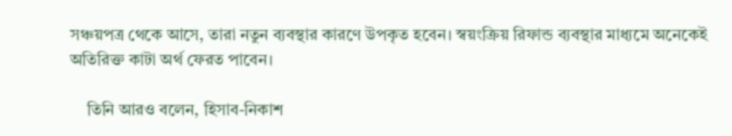সঞ্চয়পত্র থেকে আসে, তারা নতুন ব্যবস্থার কারণে উপকৃত হবেন। স্বয়ংক্রিয় রিফান্ড ব্যবস্থার মাধ্যমে অনেকেই অতিরিক্ত কাটা অর্থ ফেরত পাবেন।

    তিনি আরও বলেন, হিসাব-নিকাশ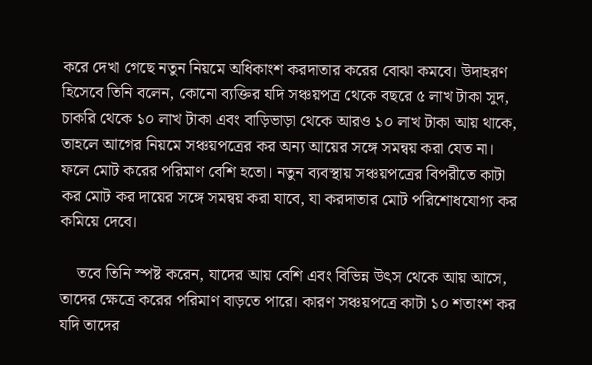করে দেখা গেছে নতুন নিয়মে অধিকাংশ করদাতার করের বোঝা কমবে। উদাহরণ হিসেবে তিনি বলেন, কোনো ব্যক্তির যদি সঞ্চয়পত্র থেকে বছরে ৫ লাখ টাকা সুদ, চাকরি থেকে ১০ লাখ টাকা এবং বাড়িভাড়া থেকে আরও ১০ লাখ টাকা আয় থাকে, তাহলে আগের নিয়মে সঞ্চয়পত্রের কর অন্য আয়ের সঙ্গে সমন্বয় করা যেত না। ফলে মোট করের পরিমাণ বেশি হতো। নতুন ব্যবস্থায় সঞ্চয়পত্রের বিপরীতে কাটা কর মোট কর দায়ের সঙ্গে সমন্বয় করা যাবে, যা করদাতার মোট পরিশোধযোগ্য কর কমিয়ে দেবে।

    তবে তিনি স্পষ্ট করেন, যাদের আয় বেশি এবং বিভিন্ন উৎস থেকে আয় আসে, তাদের ক্ষেত্রে করের পরিমাণ বাড়তে পারে। কারণ সঞ্চয়পত্রে কাটা ১০ শতাংশ কর যদি তাদের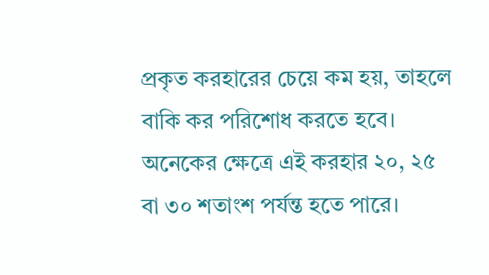প্রকৃত করহারের চেয়ে কম হয়, তাহলে বাকি কর পরিশোধ করতে হবে। অনেকের ক্ষেত্রে এই করহার ২০, ২৫ বা ৩০ শতাংশ পর্যন্ত হতে পারে।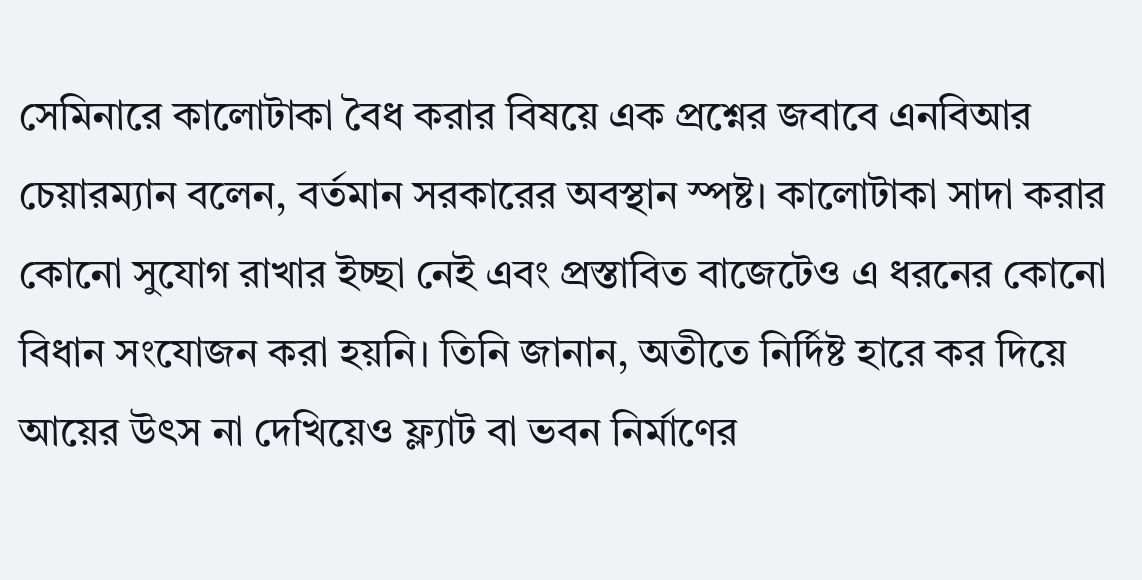সেমিনারে কালোটাকা বৈধ করার বিষয়ে এক প্রশ্নের জবাবে এনবিআর চেয়ারম্যান বলেন, বর্তমান সরকারের অবস্থান স্পষ্ট। কালোটাকা সাদা করার কোনো সুযোগ রাখার ইচ্ছা নেই এবং প্রস্তাবিত বাজেটেও এ ধরনের কোনো বিধান সংযোজন করা হয়নি। তিনি জানান, অতীতে নির্দিষ্ট হারে কর দিয়ে আয়ের উৎস না দেখিয়েও ফ্ল্যাট বা ভবন নির্মাণের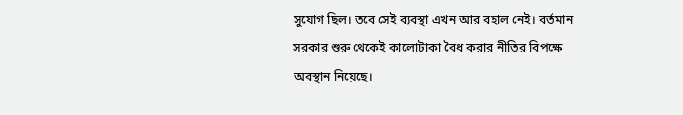সুযোগ ছিল। তবে সেই ব্যবস্থা এখন আর বহাল নেই। বর্তমান সরকার শুরু থেকেই কালোটাকা বৈধ করার নীতির বিপক্ষে অবস্থান নিয়েছে।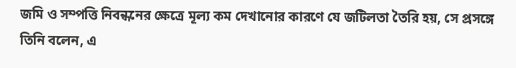জমি ও সম্পত্তি নিবন্ধনের ক্ষেত্রে মূল্য কম দেখানোর কারণে যে জটিলতা তৈরি হয়, সে প্রসঙ্গে তিনি বলেন, এ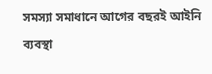সমস্যা সমাধানে আগের বছরই আইনি ব্যবস্থা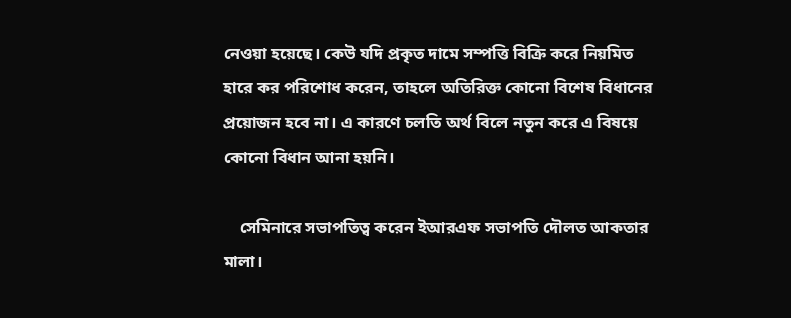নেওয়া হয়েছে। কেউ যদি প্রকৃত দামে সম্পত্তি বিক্রি করে নিয়মিত হারে কর পরিশোধ করেন, তাহলে অতিরিক্ত কোনো বিশেষ বিধানের প্রয়োজন হবে না। এ কারণে চলতি অর্থ বিলে নতুন করে এ বিষয়ে কোনো বিধান আনা হয়নি।

    সেমিনারে সভাপতিত্ব করেন ইআরএফ সভাপতি দৌলত আকতার মালা।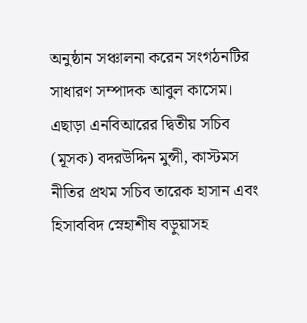অনুষ্ঠান সঞ্চালনা করেন সংগঠনটির সাধারণ সম্পাদক আবুল কাসেম। এছাড়া এনবিআরের দ্বিতীয় সচিব (মূসক) বদরউদ্দিন মুন্সী, কাস্টমস নীতির প্রথম সচিব তারেক হাসান এবং হিসাববিদ স্নেহাশীষ বড়ুয়াসহ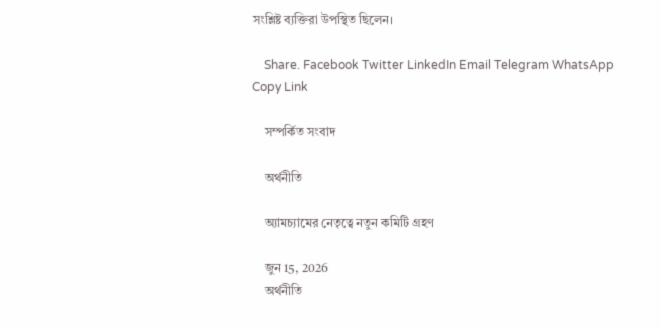সংশ্লিষ্ট ব্যক্তিরা উপস্থিত ছিলেন।

    Share. Facebook Twitter LinkedIn Email Telegram WhatsApp Copy Link

    সম্পর্কিত সংবাদ

    অর্থনীতি

    অ্যামচ্যামের নেতৃত্বে নতুন কমিটি গ্রহণ

    জুন 15, 2026
    অর্থনীতি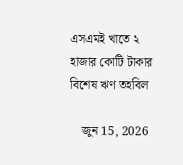এসএমই খাতে ২ হাজার কোটি টাকার বিশেষ ঋণ তহবিল

    জুন 15, 2026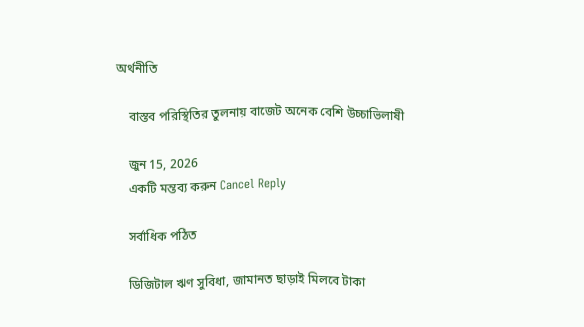অর্থনীতি

    বাস্তব পরিস্থিতির তুলনায় বাজেট অনেক বেশি উচ্চাভিলাষী

    জুন 15, 2026
    একটি মন্তব্য করুন Cancel Reply

    সর্বাধিক পঠিত

    ডিজিটাল ঋণ সুবিধা, জামানত ছাড়াই মিলবে টাকা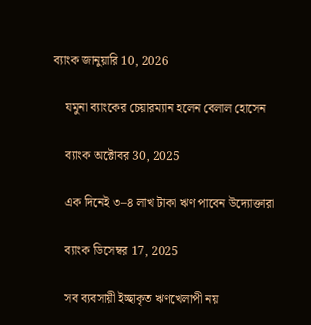ব্যাংক জানুয়ারি 10, 2026

    যমুনা ব্যাংকের চেয়ারম্যান হলেন বেলাল হোসেন

    ব্যাংক অক্টোবর 30, 2025

    এক দিনেই ৩–৪ লাখ টাকা ঋণ পাবেন উদ্যোক্তারা

    ব্যাংক ডিসেম্বর 17, 2025

    সব ব্যবসায়ী ইচ্ছাকৃত ঋণখেলাপী নয়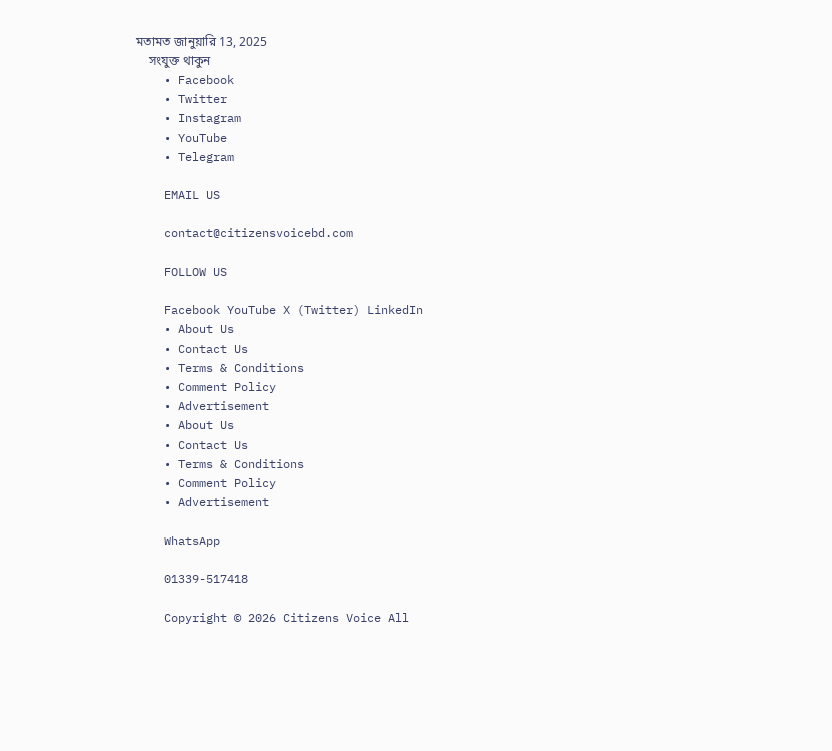মতামত জানুয়ারি 13, 2025
    সংযুক্ত থাকুন
    • Facebook
    • Twitter
    • Instagram
    • YouTube
    • Telegram

    EMAIL US

    contact@citizensvoicebd.com

    FOLLOW US

    Facebook YouTube X (Twitter) LinkedIn
    • About Us
    • Contact Us
    • Terms & Conditions
    • Comment Policy
    • Advertisement
    • About Us
    • Contact Us
    • Terms & Conditions
    • Comment Policy
    • Advertisement

    WhatsApp

    01339-517418

    Copyright © 2026 Citizens Voice All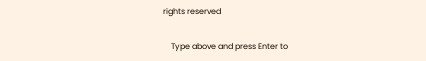rights reserved

    Type above and press Enter to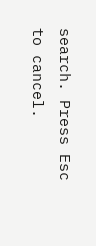search. Press Esc to cancel.